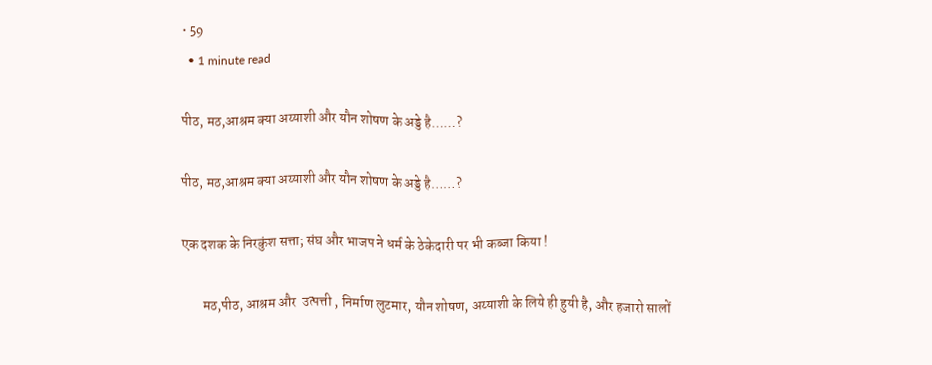• 59
  • 1 minute read

पीठ, मठ,आश्रम क्या अय्याशी और यौन शोषण के अड्डे है……?

पीठ, मठ,आश्रम क्या अय्याशी और यौन शोषण के अड्डे है……?

एक दशक के निरकुंश सत्ता; संघ और भाजप ने धर्म के ठेकेदारी पर भी कब्जा किया !

        मठ,पीठ, आश्रम और  उत्पत्ती , निर्माण लुटमार, यौन शोषण, अय्याशी के लिये ही हुयी है, और हजारो सालों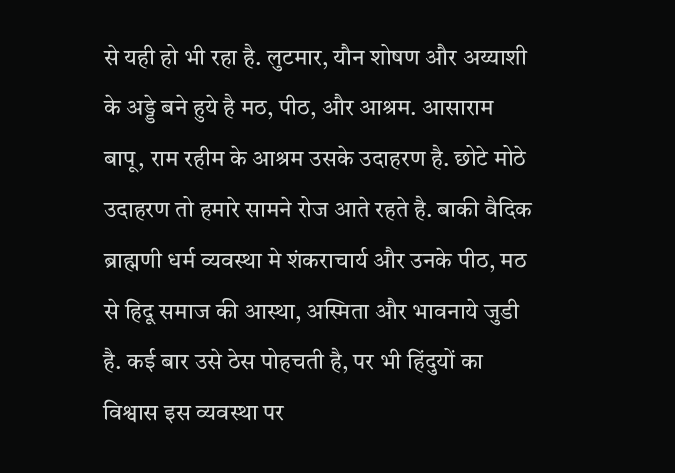से यही हो भी रहा है. लुटमार, यौन शोषण और अय्याशी के अड्डे बने हुये है मठ, पीठ, और आश्रम. आसाराम बापू, राम रहीम के आश्रम उसके उदाहरण है. छोटे मोठे उदाहरण तो हमारे सामने रोज आते रहते है. बाकी वैदिक ब्राह्मणी धर्म व्यवस्था मे शंकराचार्य और उनके पीठ, मठ से हिदू समाज की आस्था, अस्मिता और भावनाये जुडी है. कई बार उसे ठेस पोहचती है, पर भी हिंदुयों का विश्वास इस व्यवस्था पर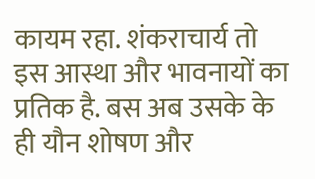कायम रहा. शंकराचार्य तो इस आस्था और भावनायों का प्रतिक है. बस अब उसके के ही यौन शोषण और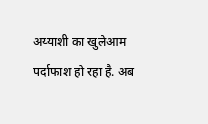अय्याशी का खुलेआम पर्दाफाश हो रहा है. अब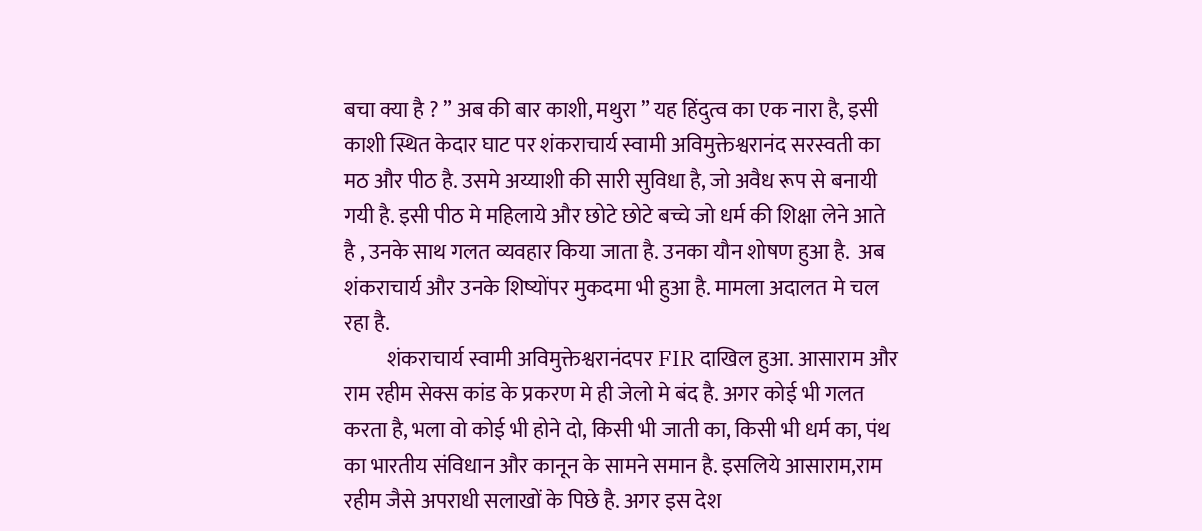बचा क्या है ? ” अब की बार काशी, मथुरा ” यह हिंदुत्व का एक नारा है, इसी काशी स्थित केदार घाट पर शंकराचार्य स्वामी अविमुक्तेश्वरानंद सरस्वती का मठ और पीठ है. उसमे अय्याशी की सारी सुविधा है, जो अवैध रूप से बनायी गयी है. इसी पीठ मे महिलाये और छोटे छोटे बच्चे जो धर्म की शिक्षा लेने आते है , उनके साथ गलत व्यवहार किया जाता है. उनका यौन शोषण हुआ है.  अब शंकराचार्य और उनके शिष्योंपर मुकदमा भी हुआ है. मामला अदालत मे चल रहा है.
          शंकराचार्य स्वामी अविमुक्तेश्वरानंदपर FIR दाखिल हुआ. आसाराम और राम रहीम सेक्स कांड के प्रकरण मे ही जेलो मे बंद है. अगर कोई भी गलत करता है, भला वो कोई भी होने दो, किसी भी जाती का, किसी भी धर्म का, पंथ का भारतीय संविधान और कानून के सामने समान है. इसलिये आसाराम,राम रहीम जैसे अपराधी सलाखों के पिछे है. अगर इस देश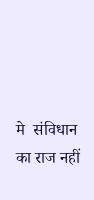मे  संविधान का राज नहीं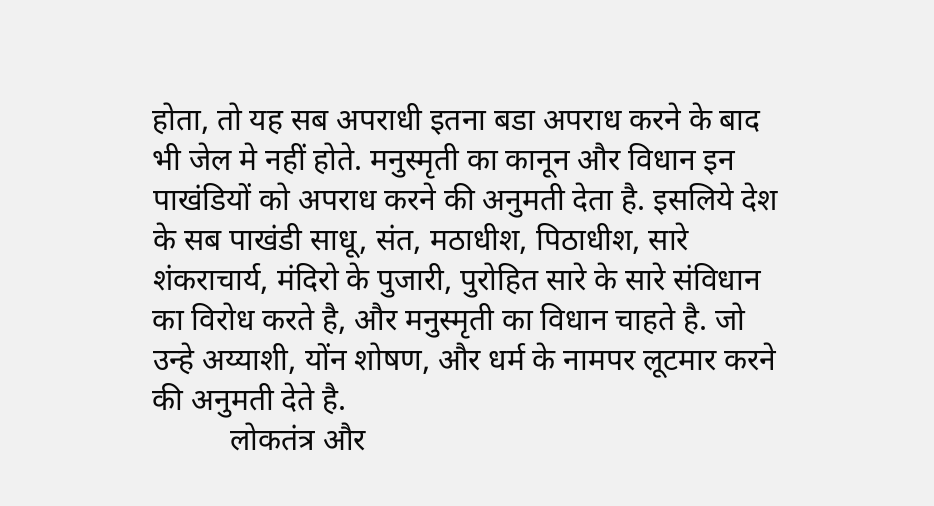होता, तो यह सब अपराधी इतना बडा अपराध करने के बाद भी जेल मे नहीं होते. मनुस्मृती का कानून और विधान इन पाखंडियों को अपराध करने की अनुमती देता है. इसलिये देश के सब पाखंडी साधू, संत, मठाधीश, पिठाधीश, सारे शंकराचार्य, मंदिरो के पुजारी, पुरोहित सारे के सारे संविधान का विरोध करते है, और मनुस्मृती का विधान चाहते है. जो उन्हे अय्याशी, योंन शोषण, और धर्म के नामपर लूटमार करने की अनुमती देते है.
          लोकतंत्र और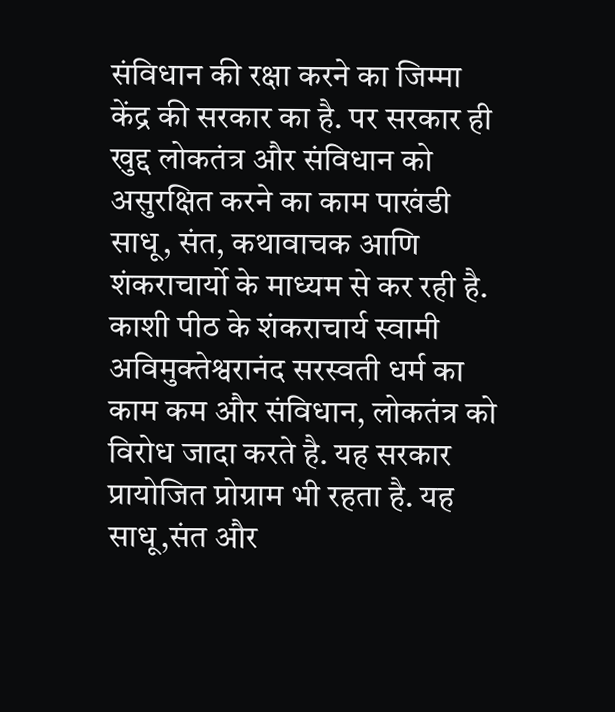संविधान की रक्षा करने का जिम्मा केंद्र की सरकार का है. पर सरकार ही खुद्द लोकतंत्र और संविधान को असुरक्षित करने का काम पाखंडी साधू, संत, कथावाचक आणि शंकराचार्यो के माध्यम से कर रही है. काशी पीठ के शंकराचार्य स्वामी अविमुक्तेश्वरानंद सरस्वती धर्म का काम कम और संविधान, लोकतंत्र को विरोध जादा करते है. यह सरकार प्रायोजित प्रोग्राम भी रहता है. यह साधू,संत और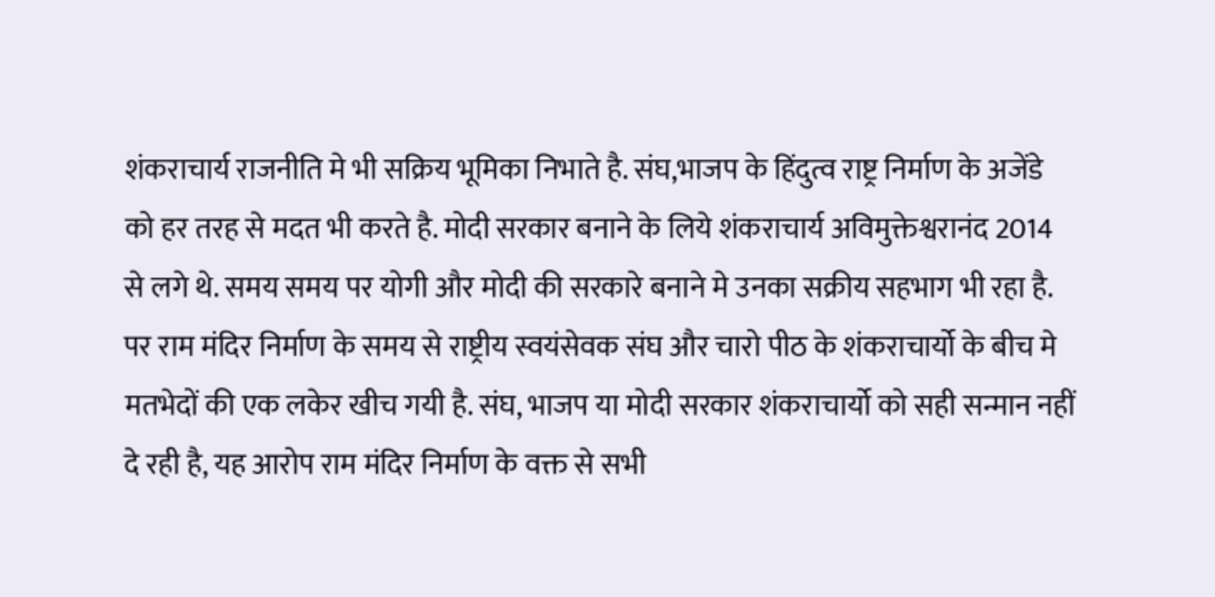शंकराचार्य राजनीति मे भी सक्रिय भूमिका निभाते है. संघ,भाजप के हिंदुत्व राष्ट्र निर्माण के अजेंडे को हर तरह से मदत भी करते है. मोदी सरकार बनाने के लिये शंकराचार्य अविमुक्तेश्वरानंद 2014 से लगे थे. समय समय पर योगी और मोदी की सरकारे बनाने मे उनका सक्रीय सहभाग भी रहा है. पर राम मंदिर निर्माण के समय से राष्ट्रीय स्वयंसेवक संघ और चारो पीठ के शंकराचार्यो के बीच मे मतभेदों की एक लकेर खीच गयी है. संघ, भाजप या मोदी सरकार शंकराचार्यो को सही सन्मान नहीं दे रही है, यह आरोप राम मंदिर निर्माण के वक्त से सभी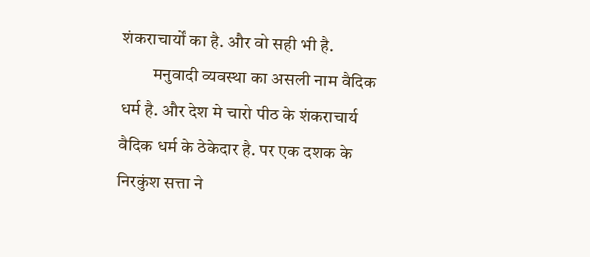शंकराचार्यों का है. और वो सही भी है.
         मनुवादी व्यवस्था का असली नाम वैदिक धर्म है. और देश मे चारो पीठ के शंकराचार्य वैदिक धर्म के ठेकेदार है. पर एक दशक के निरकुंश सत्ता ने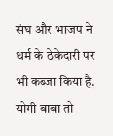संघ और भाजप ने धर्म के ठेकेदारी पर भी कब्जा किया है. योगी बाबा तो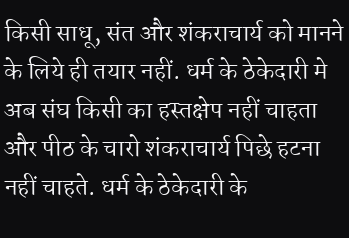किसी साधू, संत और शंकराचार्य को मानने के लिये ही तयार नहीं. धर्म के ठेकेदारी मे अब संघ किसी का हस्तक्षेप नहीं चाहता और पीठ के चारो शंकराचार्य पिछे हटना नहीं चाहते. धर्म के ठेकेदारी के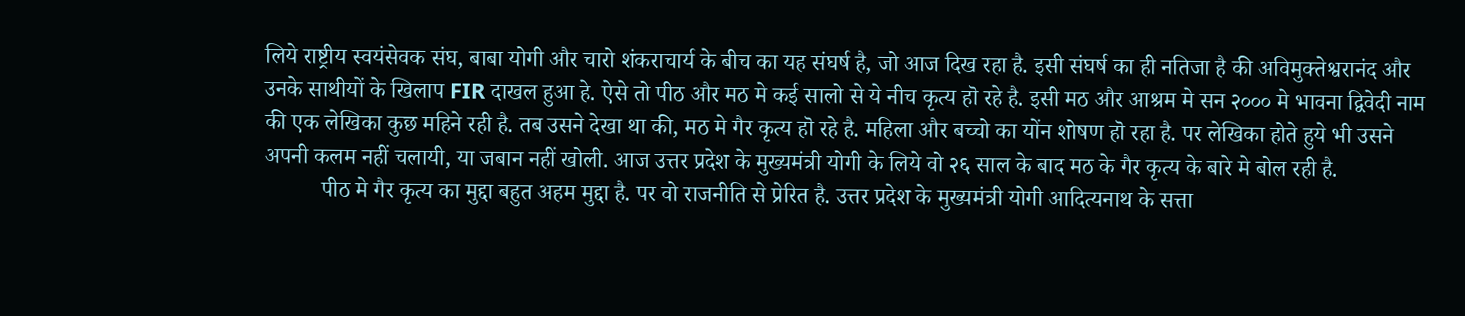लिये राष्ट्रीय स्वयंसेवक संघ, बाबा योगी और चारो शंकराचार्य के बीच का यह संघर्ष है, जो आज दिख रहा है. इसी संघर्ष का ही नतिजा है की अविमुक्तेश्वरानंद और उनके साथीयों के खिलाप FIR दाखल हुआ हे. ऐसे तो पीठ और मठ मे कई सालो से ये नीच कृत्य हॊ रहे है. इसी मठ और आश्रम मे सन २००० मे भावना द्विवेदी नाम की एक लेखिका कुछ महिने रही है. तब उसने देखा था की, मठ मे गैर कृत्य हॊ रहे है. महिला और बच्चो का योंन शोषण हॊ रहा है. पर लेखिका होते हुये भी उसने अपनी कलम नहीं चलायी, या जबान नहीं खोली. आज उत्तर प्रदेश के मुख्यमंत्री योगी के लिये वो २६ साल के बाद मठ के गैर कृत्य के बारे मे बोल रही है.
          पीठ मे गैर कृत्य का मुद्दा बहुत अहम मुद्दा है. पर वो राजनीति से प्रेरित है. उत्तर प्रदेश के मुख्यमंत्री योगी आदित्यनाथ के सत्ता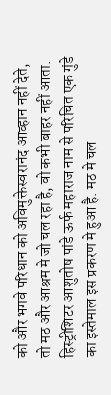को और भगवे परिधान को अविमुक्तेस्वरानंद आव्हान नहीं देते, तो मठ और आश्रम मे जो चल रहा है, वो कभी बाहर नहीं आता. हिस्ट्रीशिटर आशुतोष पांडे ऊर्फ महाराज नाम से परिचित एक गुंडे का इस्तेमाल इस प्रकरण मे हुआ है. मठ मे चल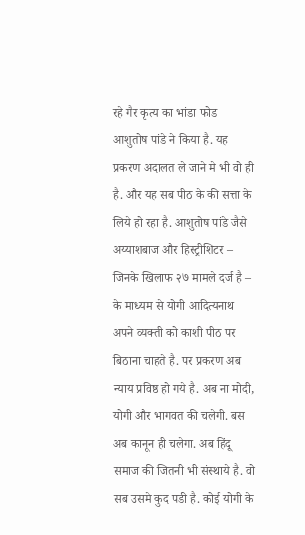रहे गैर कृत्य का भांडा फोड आशुतोष पांडे ने किया है. यह प्रकरण अदालत ले जाने मे भी वो ही है. और यह सब पीठ के की सत्ता के लिये हो रहा है. आशुतोष पांडे जैसे अय्याशबाज और हिस्ट्रीशिटर – जिनके खिलाफ २७ मामले दर्ज है – के माध्यम से योगी आदित्यनाथ अपने व्यक्ती को काशी पीठ पर बिठाना चाहते है. पर प्रकरण अब न्याय प्रविष्ठ हो गये है. अब ना मोदी, योगी और भागवत की चलेगी. बस अब कानून ही चलेगा. अब हिंदू समाज की जितनी भी संस्थाये है. वो सब उसमे कुद पडी है. कोई योगी के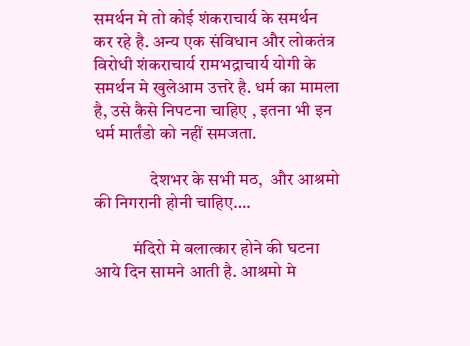समर्थन मे तो कोई शंकराचार्य के समर्थन कर रहे है. अन्य एक संविधान और लोकतंत्र विरोधी शंकराचार्य रामभद्राचार्य योगी के समर्थन मे खुलेआम उत्तरे है. धर्म का मामला है, उसे कैसे निपटना चाहिए , इतना भी इन धर्म मार्तंडो को नहीं समजता.

                देशभर के सभी मठ,  और आश्रमो की निगरानी होनी चाहिए….

           मंदिरो मे बलात्कार होने की घटना आये दिन सामने आती है. आश्रमो मे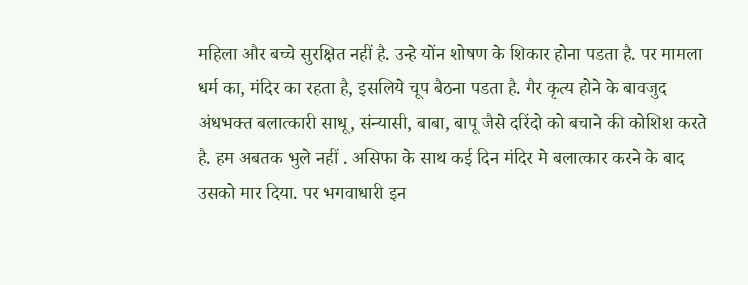महिला और बच्चे सुरक्षित नहीं है. उन्हे योंन शोषण के शिकार होना पडता है. पर मामला धर्म का, मंदिर का रहता है, इसलिये चूप बैठना पडता है. गैर कृत्य होने के बावजुद अंधभक्त बलात्कारी साधू, संन्यासी, बाबा, बापू जैसे दरिंदो को बचाने की कोशिश करते है. हम अबतक भुले नहीं . असिफा के साथ कई दिन मंदिर मे बलात्कार करने के बाद उसको मार दिया. पर भगवाधारी इन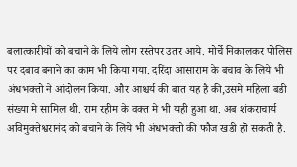बलात्कारीयों को बचाने के लिये लोग रस्तेपर उतर आये. मोर्चे निकालकर पोलिस पर दबाव बनाने का काम भी किया गया. दरिंदा आसाराम के बचाव के लिये भी अंधभक्तो ने आंदोलन किया. और आश्चर्य की बात यह है की,उसमे महिला बडी संख्या मे सामिल थी. राम रहीम के वक्त मे भी यही हुआ था. अब शंकराचार्य अविमुक्तेश्वरानंद को बचाने के लिये भी अंधभक्तो की फौज खडी हॊ सकती है.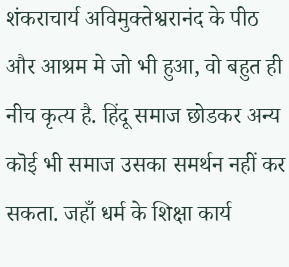शंकराचार्य अविमुक्तेश्वरानंद के पीठ और आश्रम मे जो भी हुआ, वो बहुत ही नीच कृत्य है. हिंदू समाज छोडकर अन्य कॊई भी समाज उसका समर्थन नहीं कर सकता. जहाँ धर्म के शिक्षा कार्य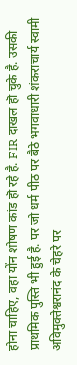होना चाहिए, वहा योंन शोषण कांड हॊ रहे है. FIR दाखल हॊ चुके है. उसकी प्राथमिक पुस्ति भी हुई है. पर जो धर्म पीठ पर बैठे भगवाधारी शंकराचार्य स्वामी अविमुक्तेश्वरानंद के चेहरे पर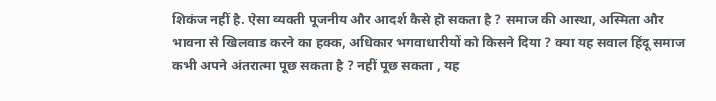शिकंज नहीं है. ऐसा व्यक्ती पूजनीय और आदर्श कैसे हॊ सकता है ? समाज की आस्था, अस्मिता और भावना से खिलवाड करने का हक्क, अधिकार भगवाधारीयों को किसने दिया ? क्या यह सवाल हिंदू समाज कभी अपने अंतरात्मा पूछ सकता है ? नहीं पूछ सकता , यह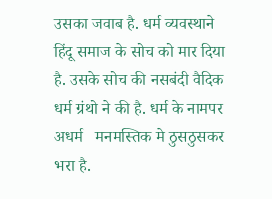उसका जवाब है. धर्म व्यवस्थाने हिंदू समाज के सोच को मार दिया है. उसके सोच की नसबंदी वैदिक धर्म ग्रंथो ने की है. धर्म के नामपर अधर्म   मनमस्तिक मे ठुसठुसकर भरा है.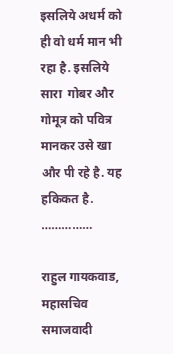इसलिये अधर्म को ही वो धर्म मान भी रहा है. इसलिये सारा  गोबर और गोमूत्र को पवित्र मानकर उसे खा और पी रहे है. यह हकिकत है.
……………

राहुल गायकवाड,
महासचिव समाजवादी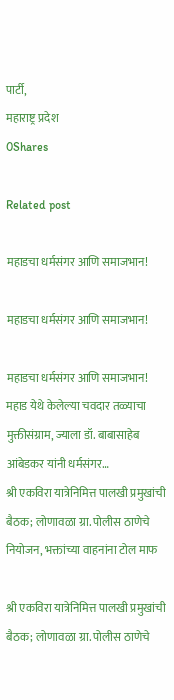पार्टी,
महाराष्ट्र प्रदेश
0Shares

Related post

महाडचा धर्मसंगर आणि समाजभान!

महाडचा धर्मसंगर आणि समाजभान!

महाडचा धर्मसंगर आणि समाजभान! महाड येथे केलेल्या चवदार तळ्याचा मुक्तीसंग्राम, ज्याला डॉ. बाबासाहेब आंबेडकर यांनी धर्मसंगर…
श्री एकविरा यात्रेनिमित्त पालखी प्रमुखांची बैठक; लोणावळा ग्रा. पोलीस ठाणेचे नियोजन, भक्तांच्या वाहनांना टोल माफ

श्री एकविरा यात्रेनिमित्त पालखी प्रमुखांची बैठक; लोणावळा ग्रा. पोलीस ठाणेचे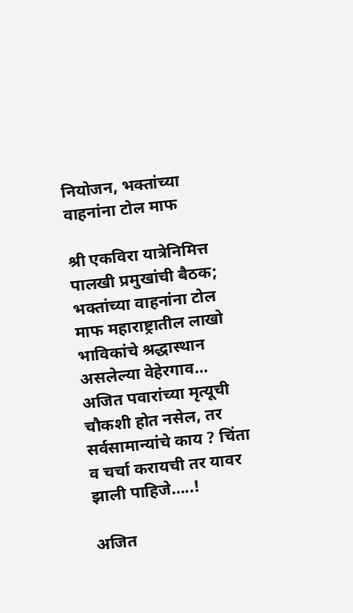नियोजन, भक्तांच्या वाहनांना टोल माफ

श्री एकविरा यात्रेनिमित्त पालखी प्रमुखांची बैठक; भक्तांच्या वाहनांना टोल माफ महाराष्ट्रातील लाखो भाविकांचे श्रद्धास्थान असलेल्या वेहेरगाव…
अजित पवारांच्या मृत्यूची चौकशी होत नसेल, तर सर्वसामान्यांचे काय ? चिंता व चर्चा करायची तर यावर झाली पाहिजे…..!

अजित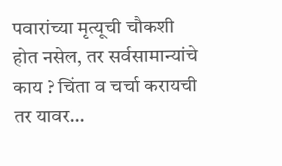पवारांच्या मृत्यूची चौकशी होत नसेल, तर सर्वसामान्यांचे काय ? चिंता व चर्चा करायची तर यावर…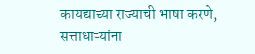कायद्याच्या राज्याची भाषा करणे, सत्ताधाऱ्यांना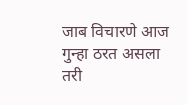जाब विचारणे आज गुन्हा ठरत असला तरी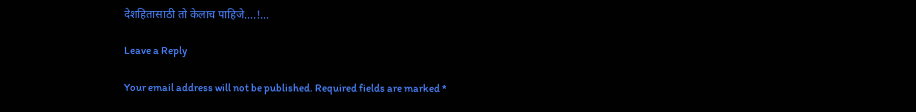देशहितासाठी तो केलाच पाहिजे….!…

Leave a Reply

Your email address will not be published. Required fields are marked *